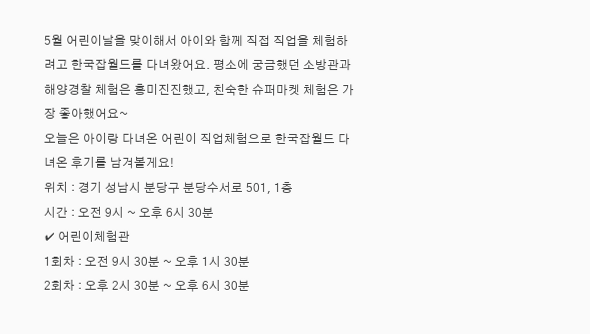5월 어린이날을 맞이해서 아이와 함께 직접 직업을 체험하려고 한국잡월드를 다녀왔어요. 평소에 궁금했던 소방관과 해양경찰 체험은 흥미진진했고, 친숙한 슈퍼마켓 체험은 가장 좋아했어요~
오늘은 아이랑 다녀온 어린이 직업체험으로 한국잡월드 다녀온 후기를 남겨볼게요!
위치 : 경기 성남시 분당구 분당수서로 501, 1층
시간 : 오전 9시 ~ 오후 6시 30분
✔ 어린이체험관
1회차 : 오전 9시 30분 ~ 오후 1시 30분
2회차 : 오후 2시 30분 ~ 오후 6시 30분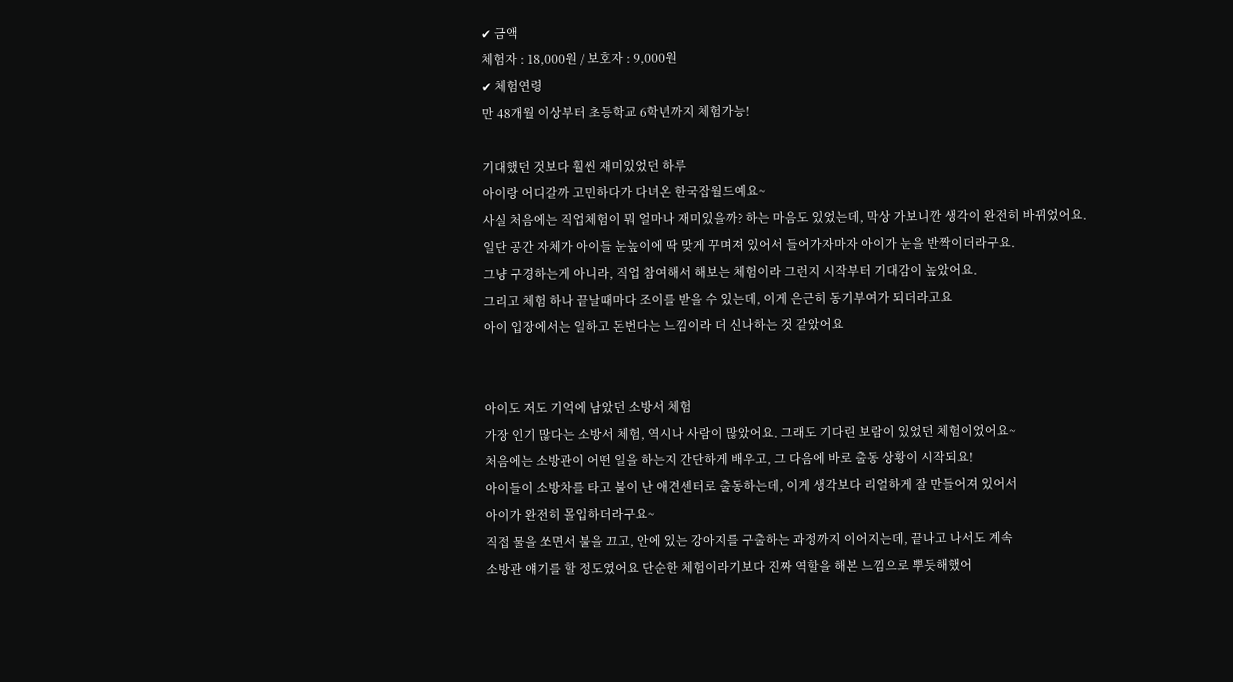✔ 금액
체험자 : 18,000원 / 보호자 : 9,000원
✔ 체험연령
만 48개월 이상부터 초등학교 6학년까지 체험가능!

기대했던 것보다 훨씬 재미있었던 하루
아이랑 어디갈까 고민하다가 다녀온 한국잡월드예요~
사실 처음에는 직업체험이 뭐 얼마나 재미있을까? 하는 마음도 있었는데, 막상 가보니깐 생각이 완전히 바뀌었어요.
일단 공간 자체가 아이들 눈높이에 딱 맞게 꾸며져 있어서 들어가자마자 아이가 눈을 반짝이더라구요.
그냥 구경하는게 아니라, 직업 참여해서 해보는 체험이라 그런지 시작부터 기대감이 높았어요.
그리고 체험 하나 끝날때마다 조이를 받을 수 있는데, 이게 은근히 동기부여가 되더라고요
아이 입장에서는 일하고 돈번다는 느낌이라 더 신나하는 것 같았어요


아이도 저도 기억에 남았던 소방서 체험
가장 인기 많다는 소방서 체험, 역시나 사람이 많았어요. 그래도 기다린 보람이 있었던 체험이었어요~
처음에는 소방관이 어떤 일을 하는지 간단하게 배우고, 그 다음에 바로 출동 상황이 시작되요!
아이들이 소방차를 타고 불이 난 애견센터로 출동하는데, 이게 생각보다 리얼하게 잘 만들어져 있어서
아이가 완전히 몰입하더라구요~
직접 물을 쏘면서 불을 끄고, 안에 있는 강아지를 구출하는 과정까지 이어지는데, 끝나고 나서도 계속
소방관 얘기를 할 정도였어요 단순한 체험이라기보다 진짜 역할을 해본 느낌으로 뿌듯해했어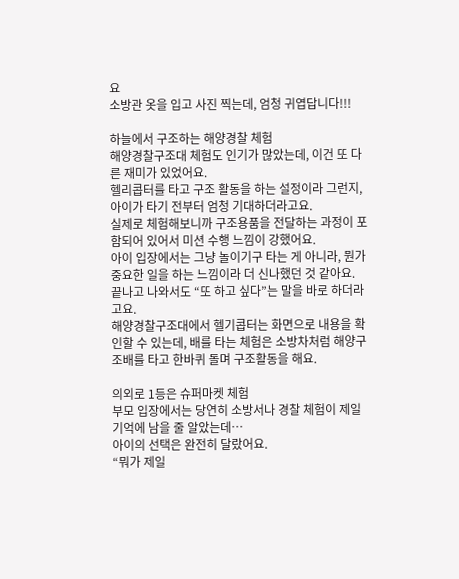요
소방관 옷을 입고 사진 찍는데, 엄청 귀엽답니다!!!

하늘에서 구조하는 해양경찰 체험
해양경찰구조대 체험도 인기가 많았는데, 이건 또 다른 재미가 있었어요.
헬리콥터를 타고 구조 활동을 하는 설정이라 그런지, 아이가 타기 전부터 엄청 기대하더라고요.
실제로 체험해보니까 구조용품을 전달하는 과정이 포함되어 있어서 미션 수행 느낌이 강했어요.
아이 입장에서는 그냥 놀이기구 타는 게 아니라, 뭔가 중요한 일을 하는 느낌이라 더 신나했던 것 같아요.
끝나고 나와서도 “또 하고 싶다”는 말을 바로 하더라고요.
해양경찰구조대에서 헬기콥터는 화면으로 내용을 확인할 수 있는데, 배를 타는 체험은 소방차처럼 해양구조배를 타고 한바퀴 돌며 구조활동을 해요.

의외로 1등은 슈퍼마켓 체험
부모 입장에서는 당연히 소방서나 경찰 체험이 제일 기억에 남을 줄 알았는데…
아이의 선택은 완전히 달랐어요.
“뭐가 제일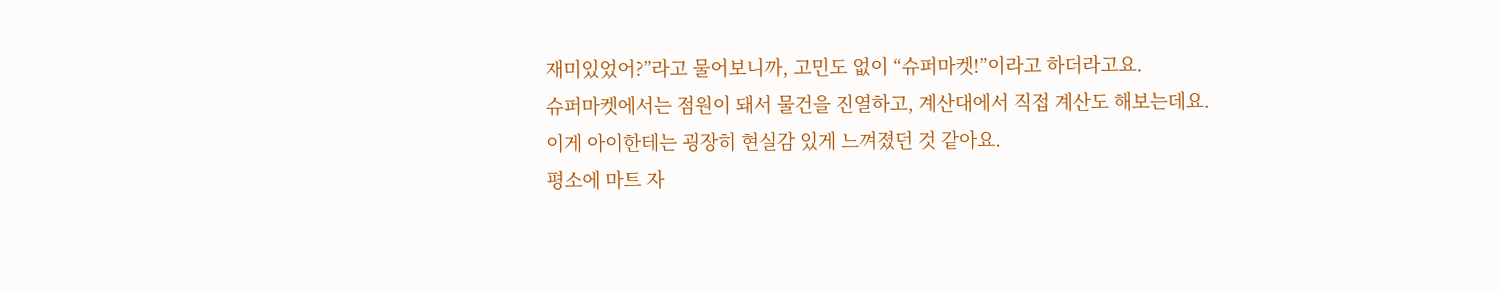재미있었어?”라고 물어보니까, 고민도 없이 “슈퍼마켓!”이라고 하더라고요.
슈퍼마켓에서는 점원이 돼서 물건을 진열하고, 계산대에서 직접 계산도 해보는데요.
이게 아이한테는 굉장히 현실감 있게 느껴졌던 것 같아요.
평소에 마트 자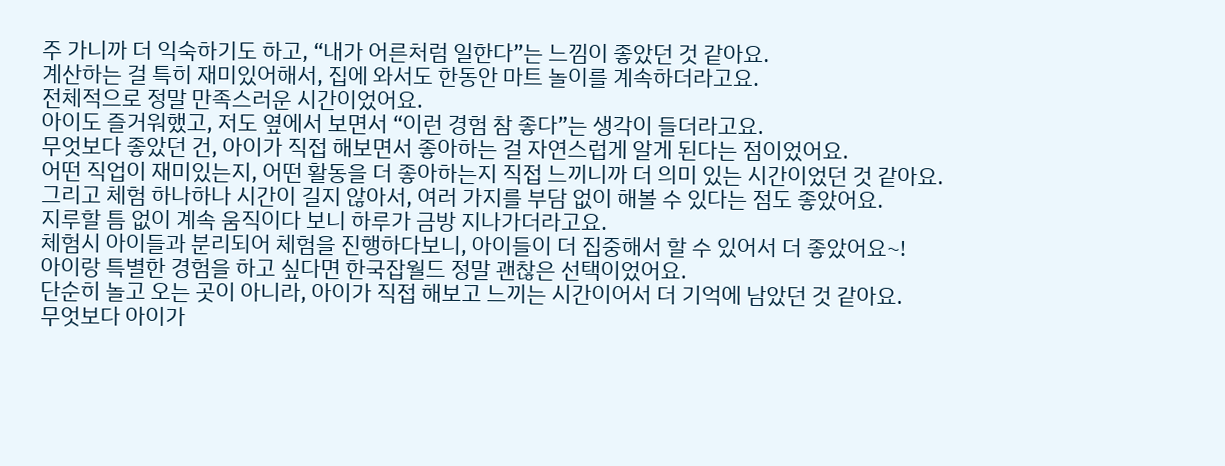주 가니까 더 익숙하기도 하고, “내가 어른처럼 일한다”는 느낌이 좋았던 것 같아요.
계산하는 걸 특히 재미있어해서, 집에 와서도 한동안 마트 놀이를 계속하더라고요.
전체적으로 정말 만족스러운 시간이었어요.
아이도 즐거워했고, 저도 옆에서 보면서 “이런 경험 참 좋다”는 생각이 들더라고요.
무엇보다 좋았던 건, 아이가 직접 해보면서 좋아하는 걸 자연스럽게 알게 된다는 점이었어요.
어떤 직업이 재미있는지, 어떤 활동을 더 좋아하는지 직접 느끼니까 더 의미 있는 시간이었던 것 같아요.
그리고 체험 하나하나 시간이 길지 않아서, 여러 가지를 부담 없이 해볼 수 있다는 점도 좋았어요.
지루할 틈 없이 계속 움직이다 보니 하루가 금방 지나가더라고요.
체험시 아이들과 분리되어 체험을 진행하다보니, 아이들이 더 집중해서 할 수 있어서 더 좋았어요~!
아이랑 특별한 경험을 하고 싶다면 한국잡월드 정말 괜찮은 선택이었어요.
단순히 놀고 오는 곳이 아니라, 아이가 직접 해보고 느끼는 시간이어서 더 기억에 남았던 것 같아요.
무엇보다 아이가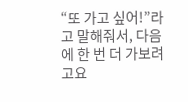“또 가고 싶어!”라고 말해줘서, 다음에 한 번 더 가보려고요